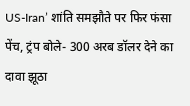US-Iran’ शांति समझौते पर फिर फंसा पेंच, ट्रंप बोले- 300 अरब डॉलर देने का दावा झूठा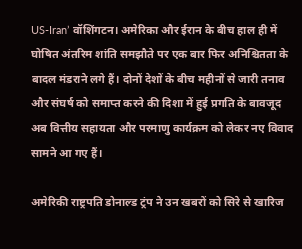US-Iran’ वॉशिंगटन। अमेरिका और ईरान के बीच हाल ही में घोषित अंतरिम शांति समझौते पर एक बार फिर अनिश्चितता के बादल मंडराने लगे हैं। दोनों देशों के बीच महीनों से जारी तनाव और संघर्ष को समाप्त करने की दिशा में हुई प्रगति के बावजूद अब वित्तीय सहायता और परमाणु कार्यक्रम को लेकर नए विवाद सामने आ गए हैं।

अमेरिकी राष्ट्रपति डोनाल्ड ट्रंप ने उन खबरों को सिरे से खारिज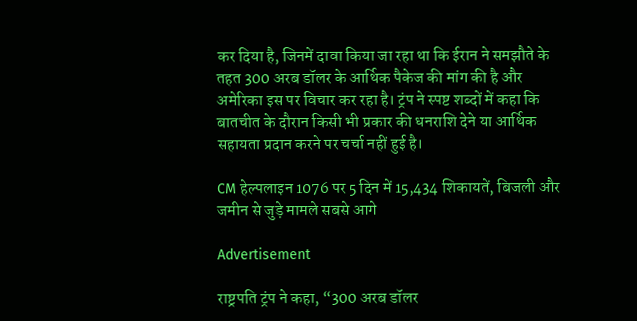कर दिया है, जिनमें दावा किया जा रहा था कि ईरान ने समझौते के तहत 300 अरब डॉलर के आर्थिक पैकेज की मांग की है और अमेरिका इस पर विचार कर रहा है। ट्रंप ने स्पष्ट शब्दों में कहा कि बातचीत के दौरान किसी भी प्रकार की धनराशि देने या आर्थिक सहायता प्रदान करने पर चर्चा नहीं हुई है।

CM हेल्पलाइन 1076 पर 5 दिन में 15,434 शिकायतें, बिजली और जमीन से जुड़े मामले सबसे आगे

Advertisement

राष्ट्रपति ट्रंप ने कहा, “300 अरब डॉलर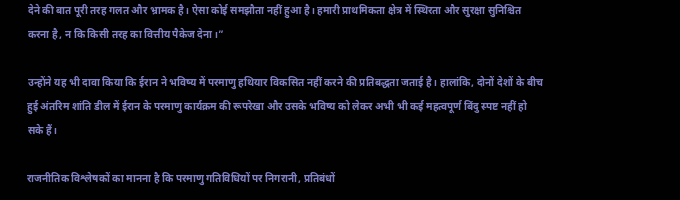देने की बात पूरी तरह गलत और भ्रामक है। ऐसा कोई समझौता नहीं हुआ है। हमारी प्राथमिकता क्षेत्र में स्थिरता और सुरक्षा सुनिश्चित करना है, न कि किसी तरह का वित्तीय पैकेज देना।”

उन्होंने यह भी दावा किया कि ईरान ने भविष्य में परमाणु हथियार विकसित नहीं करने की प्रतिबद्धता जताई है। हालांकि, दोनों देशों के बीच हुई अंतरिम शांति डील में ईरान के परमाणु कार्यक्रम की रूपरेखा और उसके भविष्य को लेकर अभी भी कई महत्वपूर्ण बिंदु स्पष्ट नहीं हो सके हैं।

राजनीतिक विश्लेषकों का मानना है कि परमाणु गतिविधियों पर निगरानी, प्रतिबंधों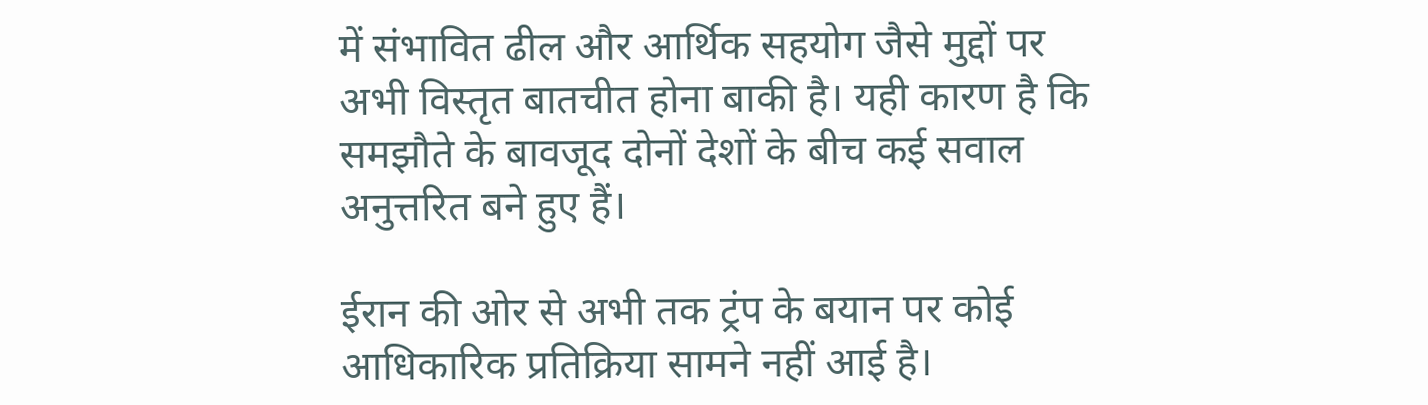में संभावित ढील और आर्थिक सहयोग जैसे मुद्दों पर अभी विस्तृत बातचीत होना बाकी है। यही कारण है कि समझौते के बावजूद दोनों देशों के बीच कई सवाल अनुत्तरित बने हुए हैं।

ईरान की ओर से अभी तक ट्रंप के बयान पर कोई आधिकारिक प्रतिक्रिया सामने नहीं आई है।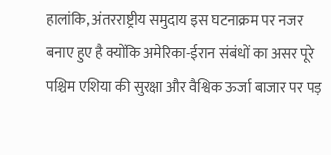हालांकि, अंतरराष्ट्रीय समुदाय इस घटनाक्रम पर नजर बनाए हुए है क्योंकि अमेरिका-ईरान संबंधों का असर पूरे पश्चिम एशिया की सुरक्षा और वैश्विक ऊर्जा बाजार पर पड़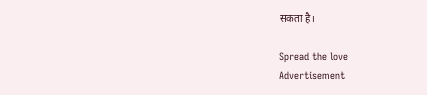सकता है।

Spread the love
Advertisement